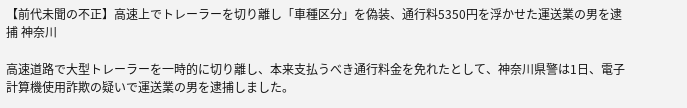【前代未聞の不正】高速上でトレーラーを切り離し「車種区分」を偽装、通行料5350円を浮かせた運送業の男を逮捕 神奈川

高速道路で大型トレーラーを一時的に切り離し、本来支払うべき通行料金を免れたとして、神奈川県警は1日、電子計算機使用詐欺の疑いで運送業の男を逮捕しました。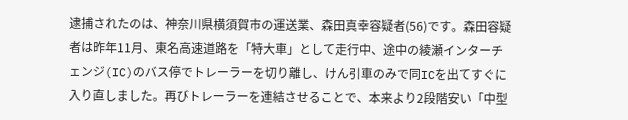逮捕されたのは、神奈川県横須賀市の運送業、森田真幸容疑者(56)です。森田容疑者は昨年11月、東名高速道路を「特大車」として走行中、途中の綾瀬インターチェンジ(IC)のバス停でトレーラーを切り離し、けん引車のみで同ICを出てすぐに入り直しました。再びトレーラーを連結させることで、本来より2段階安い「中型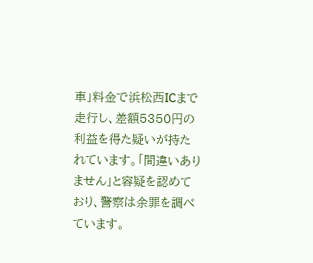車」料金で浜松西ICまで走行し、差額5350円の利益を得た疑いが持たれています。「間違いありません」と容疑を認めており、警察は余罪を調べています。